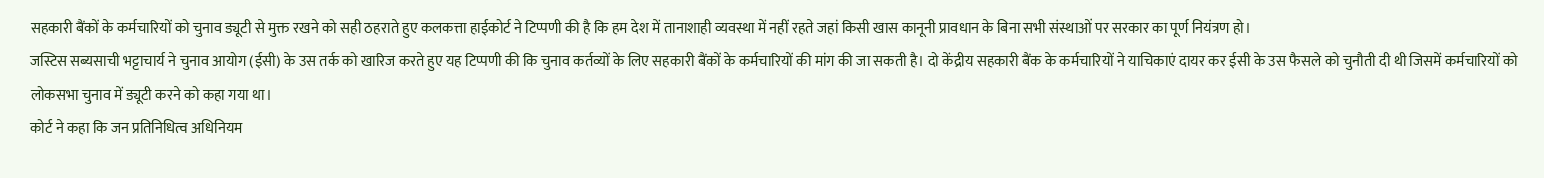सहकारी बैंकों के कर्मचारियों को चुनाव ड्यूटी से मुक्त रखने को सही ठहराते हुए कलकत्ता हाईकोर्ट ने टिप्पणी की है कि हम देश में तानाशाही व्यवस्था में नहीं रहते जहां किसी खास कानूनी प्रावधान के बिना सभी संस्थाओं पर सरकार का पूर्ण नियंत्रण हो।
जस्टिस सब्यसाची भट्टाचार्य ने चुनाव आयोग (ईसी) के उस तर्क को खारिज करते हुए यह टिप्पणी की कि चुनाव कर्तव्यों के लिए सहकारी बैंकों के कर्मचारियों की मांग की जा सकती है। दो केंद्रीय सहकारी बैंक के कर्मचारियों ने याचिकाएं दायर कर ईसी के उस फैसले को चुनौती दी थी जिसमें कर्मचारियों को लोकसभा चुनाव में ड्यूटी करने को कहा गया था।
कोर्ट ने कहा कि जन प्रतिनिधित्व अधिनियम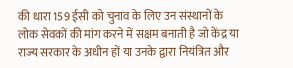की धारा 159 ईसी को चुनाव के लिए उन संस्थानों के लोक सेवकों की मांग करने में सक्षम बनाती है जो केंद्र या राज्य सरकार के अधीन हों या उनके द्वारा नियंत्रित और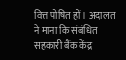वित्त पोषित हों। अदालत ने माना कि संबंधित सहकारी बैंक केंद्र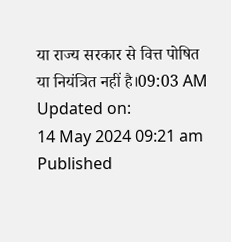या राज्य सरकार से वित्त पोषित या नियंत्रित नहीं है।09:03 AM
Updated on:
14 May 2024 09:21 am
Published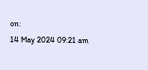on:
14 May 2024 09:21 am